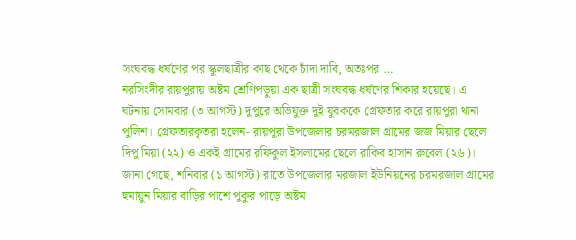সংঘবদ্ধ ধর্ষণের পর স্কুলছাত্রীর কাছ থেকে চাঁদা দাবি, অতঃপর …
নরসিংদীর রায়পুরায় অষ্টম শ্রেণিপড়ুয়া এক ছাত্রী সংঘবদ্ধ ধর্ষণের শিকার হয়েছে। এ ঘটনায় সোমবার (৩ আগস্ট) দুপুরে অভিযুক্ত দুই যুবককে গ্রেফতার করে রায়পুরা থানা পুলিশ। গ্রেফতারকৃতরা হলেন- রায়পুরা উপজেলার চরমরজাল গ্রামের জজ মিয়ার ছেলে দিপু মিয়া (২২) ও একই গ্রামের রফিকুল ইসলামের ছেলে রাকিব হাসান রুবেল (২৬)। জানা গেছে, শনিবার (১ আগস্ট) রাতে উপজেলার মরজাল ইউনিয়নের চরমরজাল গ্রামের হুমায়ুন মিয়ার বাড়ির পাশে পুকুর পাড়ে অষ্টম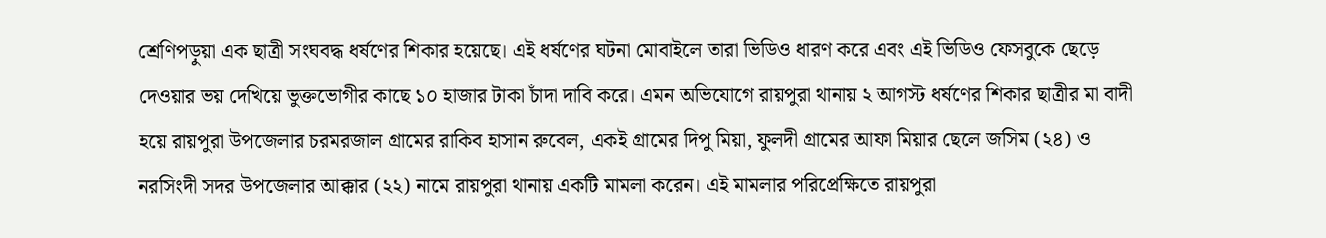শ্রেণিপড়ুয়া এক ছাত্রী সংঘবদ্ধ ধর্ষণের শিকার হয়েছে। এই ধর্ষণের ঘটনা মোবাইলে তারা ভিডিও ধারণ করে এবং এই ভিডিও ফেসবুকে ছেড়ে দেওয়ার ভয় দেখিয়ে ভুক্তভোগীর কাছে ১০ হাজার টাকা চাঁদা দাবি করে। এমন অভিযোগে রায়পুরা থানায় ২ আগস্ট ধর্ষণের শিকার ছাত্রীর মা বাদী হয়ে রায়পুরা উপজেলার চরমরজাল গ্রামের রাকিব হাসান রুবেল, একই গ্রামের দিপু মিয়া, ফুলদী গ্রামের আফা মিয়ার ছেলে জসিম (২৪) ও নরসিংদী সদর উপজেলার আক্কার (২২) নামে রায়পুরা থানায় একটি মামলা করেন। এই মামলার পরিপ্রেক্ষিতে রায়পুরা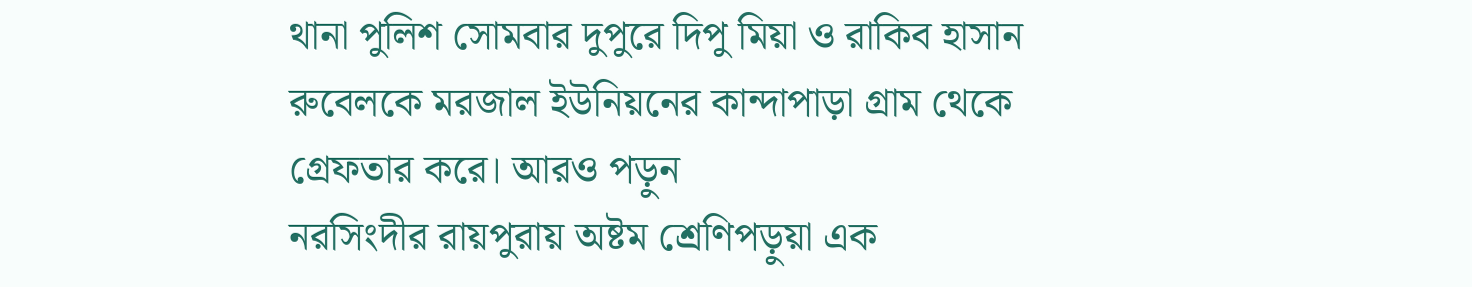থানা পুলিশ সোমবার দুপুরে দিপু মিয়া ও রাকিব হাসান রুবেলকে মরজাল ইউনিয়নের কান্দাপাড়া গ্রাম থেকে গ্রেফতার করে। আরও পড়ুন
নরসিংদীর রায়পুরায় অষ্টম শ্রেণিপড়ুয়া এক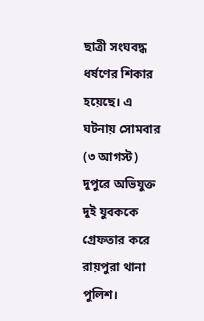ছাত্রী সংঘবদ্ধ ধর্ষণের শিকার হয়েছে। এ ঘটনায় সোমবার (৩ আগস্ট) দুপুরে অভিযুক্ত দুই যুবককে গ্রেফতার করে রায়পুরা থানা পুলিশ।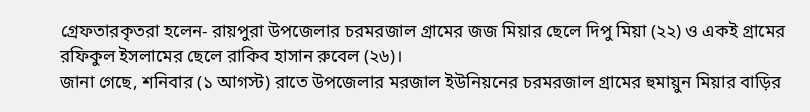গ্রেফতারকৃতরা হলেন- রায়পুরা উপজেলার চরমরজাল গ্রামের জজ মিয়ার ছেলে দিপু মিয়া (২২) ও একই গ্রামের রফিকুল ইসলামের ছেলে রাকিব হাসান রুবেল (২৬)।
জানা গেছে, শনিবার (১ আগস্ট) রাতে উপজেলার মরজাল ইউনিয়নের চরমরজাল গ্রামের হুমায়ুন মিয়ার বাড়ির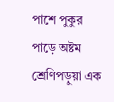পাশে পুকুর পাড়ে অষ্টম শ্রেণিপড়ুয়া এক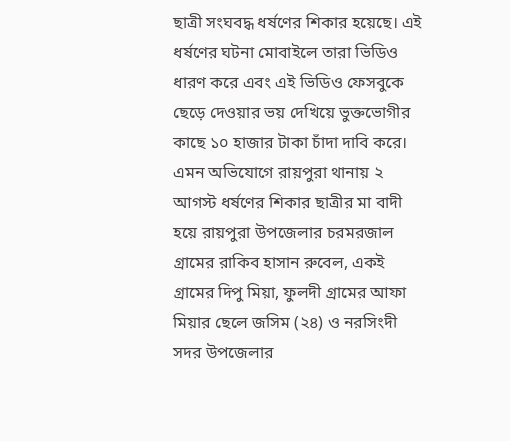ছাত্রী সংঘবদ্ধ ধর্ষণের শিকার হয়েছে। এই ধর্ষণের ঘটনা মোবাইলে তারা ভিডিও ধারণ করে এবং এই ভিডিও ফেসবুকে ছেড়ে দেওয়ার ভয় দেখিয়ে ভুক্তভোগীর কাছে ১০ হাজার টাকা চাঁদা দাবি করে। এমন অভিযোগে রায়পুরা থানায় ২ আগস্ট ধর্ষণের শিকার ছাত্রীর মা বাদী হয়ে রায়পুরা উপজেলার চরমরজাল গ্রামের রাকিব হাসান রুবেল, একই গ্রামের দিপু মিয়া, ফুলদী গ্রামের আফা মিয়ার ছেলে জসিম (২৪) ও নরসিংদী সদর উপজেলার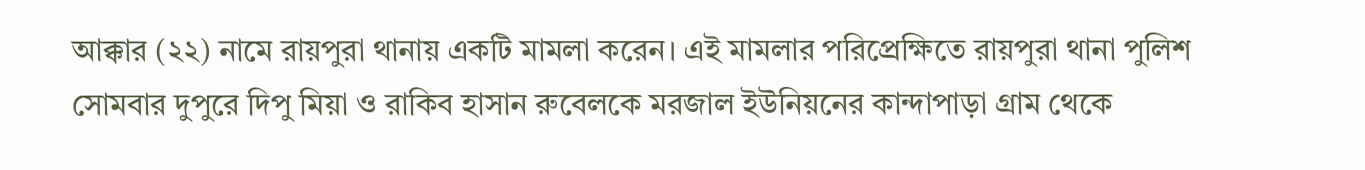আক্কার (২২) নামে রায়পুরা থানায় একটি মামলা করেন। এই মামলার পরিপ্রেক্ষিতে রায়পুরা থানা পুলিশ সোমবার দুপুরে দিপু মিয়া ও রাকিব হাসান রুবেলকে মরজাল ইউনিয়নের কান্দাপাড়া গ্রাম থেকে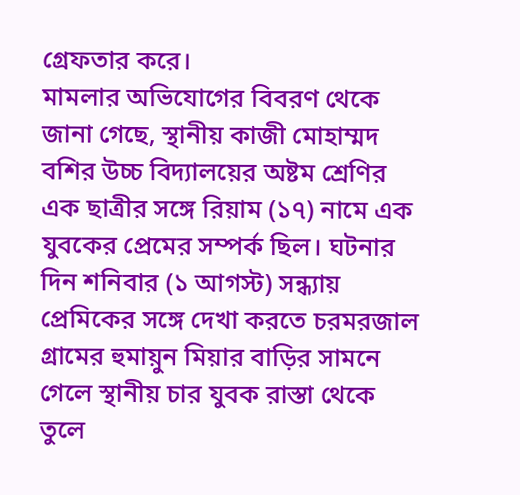গ্রেফতার করে।
মামলার অভিযোগের বিবরণ থেকে জানা গেছে, স্থানীয় কাজী মোহাম্মদ বশির উচ্চ বিদ্যালয়ের অষ্টম শ্রেণির এক ছাত্রীর সঙ্গে রিয়াম (১৭) নামে এক যুবকের প্রেমের সম্পর্ক ছিল। ঘটনার দিন শনিবার (১ আগস্ট) সন্ধ্যায় প্রেমিকের সঙ্গে দেখা করতে চরমরজাল গ্রামের হুমায়ুন মিয়ার বাড়ির সামনে গেলে স্থানীয় চার যুবক রাস্তা থেকে তুলে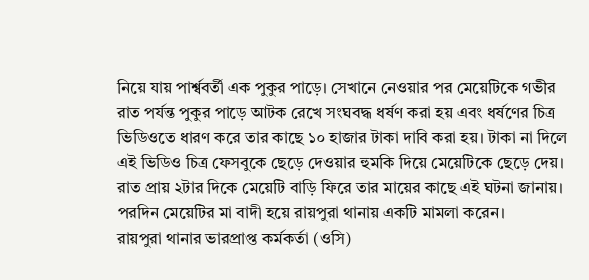নিয়ে যায় পার্শ্ববর্তী এক পুকুর পাড়ে। সেখানে নেওয়ার পর মেয়েটিকে গভীর রাত পর্যন্ত পুকুর পাড়ে আটক রেখে সংঘবদ্ধ ধর্ষণ করা হয় এবং ধর্ষণের চিত্র ভিডিওতে ধারণ করে তার কাছে ১০ হাজার টাকা দাবি করা হয়। টাকা না দিলে এই ভিডিও চিত্র ফেসবুকে ছেড়ে দেওয়ার হুমকি দিয়ে মেয়েটিকে ছেড়ে দেয়। রাত প্রায় ২টার দিকে মেয়েটি বাড়ি ফিরে তার মায়ের কাছে এই ঘটনা জানায়। পরদিন মেয়েটির মা বাদী হয়ে রায়পুরা থানায় একটি মামলা করেন।
রায়পুরা থানার ভারপ্রাপ্ত কর্মকর্তা (ওসি)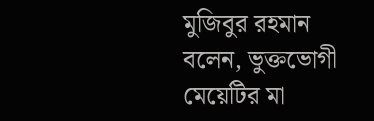মুজিবুর রহমান বলেন, ভুক্তভোগী মেয়েটির মা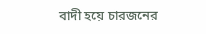বাদী হয়ে চারজনের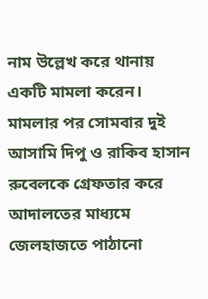নাম উল্লেখ করে থানায় একটি মামলা করেন। মামলার পর সোমবার দুই আসামি দিপু ও রাকিব হাসান রুবেলকে গ্রেফতার করে আদালতের মাধ্যমে জেলহাজতে পাঠানো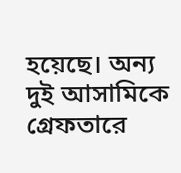হয়েছে। অন্য দুই আসামিকে গ্রেফতারে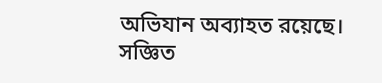অভিযান অব্যাহত রয়েছে।
সজ্ঞিত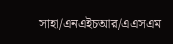সাহা/এনএইচআর/এএসএম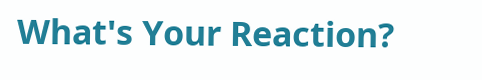What's Your Reaction?